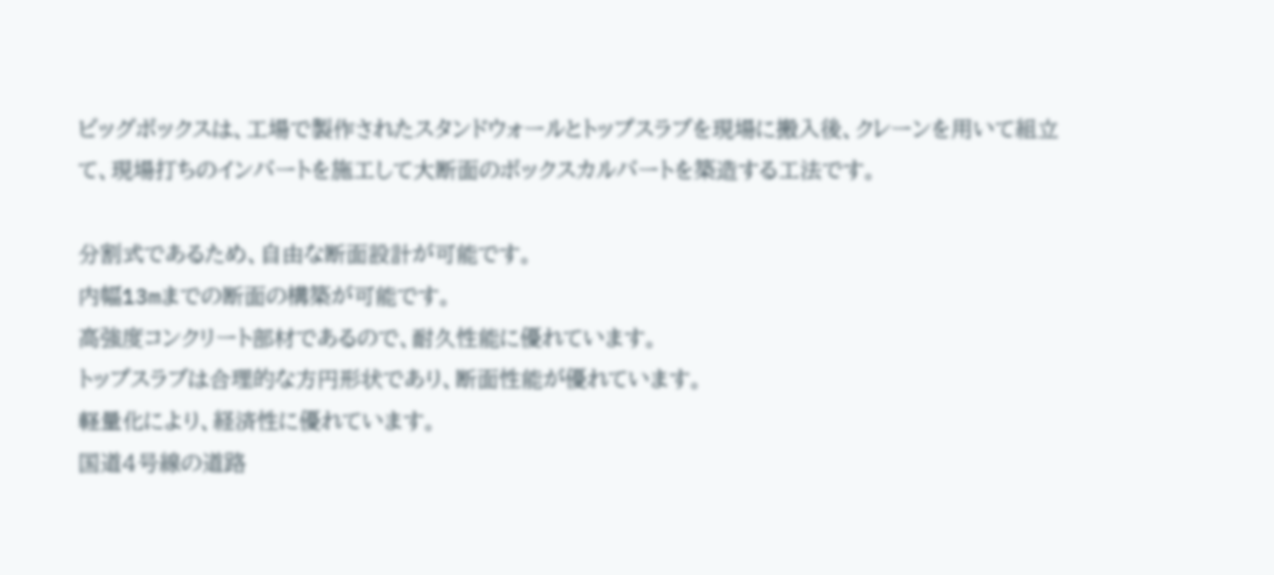ビッグボックスは、工場で製作されたスタンドウォールとトップスラブを現場に搬入後、クレーンを用いて組立て、現場打ちのインバートを施工して大断面のボックスカルバートを築造する工法です。

分割式であるため、自由な断面設計が可能です。
内幅13mまでの断面の構築が可能です。
高強度コンクリート部材であるので、耐久性能に優れています。
トップスラブは合理的な方円形状であり、断面性能が優れています。
軽量化により、経済性に優れています。
国道4号線の道路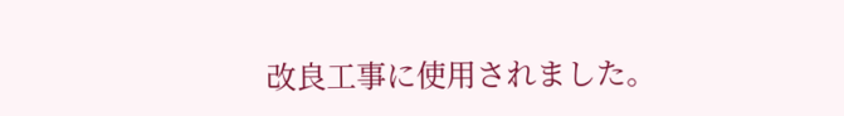改良工事に使用されました。